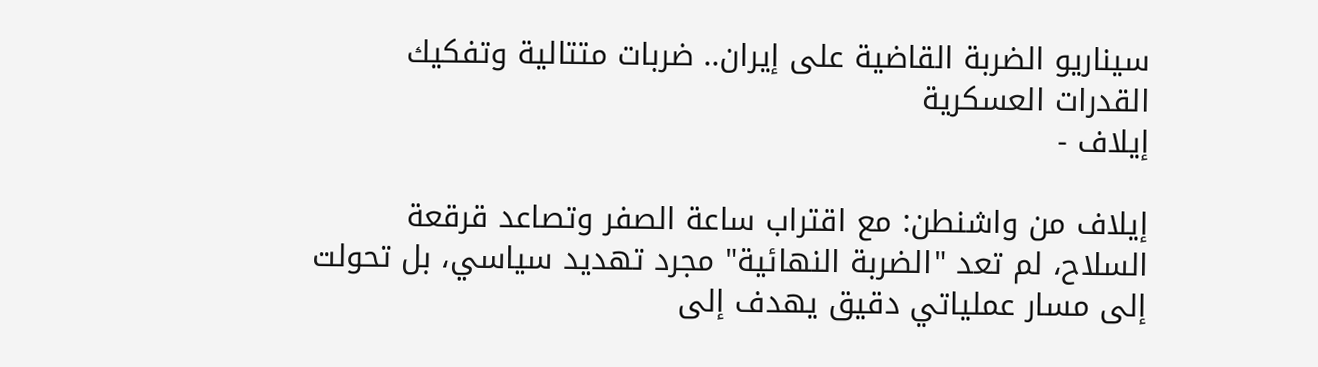سيناريو الضربة القاضية على إيران.. ضربات متتالية وتفكيك القدرات العسكرية
إيلاف -

إيلاف من واشنطن: مع اقتراب ساعة الصفر وتصاعد قرقعة السلاح، لم تعد "الضربة النهائية" مجرد تهديد سياسي، بل تحولت إلى مسار عملياتي دقيق يهدف إلى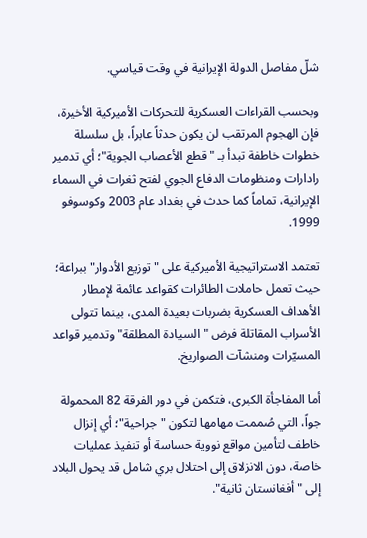شلّ مفاصل الدولة الإيرانية في وقت قياسي.

وبحسب القراءات العسكرية للتحركات الأميركية الأخيرة، فإن الهجوم المرتقب لن يكون حدثاً عابراً، بل سلسلة خطوات خاطفة تبدأ بـ "قطع الأعصاب الجوية"؛ أي تدمير رادارات ومنظومات الدفاع الجوي لفتح ثغرات في السماء الإيرانية، تماماً كما حدث في بغداد عام 2003 وكوسوفو 1999.

تعتمد الاستراتيجية الأميركية على "توزيع الأدوار" ببراعة؛ حيث تعمل حاملات الطائرات كقواعد عائمة لإمطار الأهداف العسكرية بضربات بعيدة المدى، بينما تتولى الأسراب المقاتلة فرض "السيادة المطلقة" وتدمير قواعد المسيّرات ومنشآت الصواريخ.

أما المفاجأة الكبرى، فتكمن في دور الفرقة 82 المحمولة جواً، التي صُممت مهامها لتكون "جراحية"؛ أي إنزال خاطف لتأمين مواقع نووية حساسة أو تنفيذ عمليات خاصة، دون الانزلاق إلى احتلال بري شامل قد يحول البلاد إلى "أفغانستان ثانية".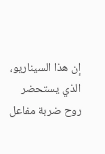إن هذا السيناريو، الذي يستحضر روح ضربة مفاعل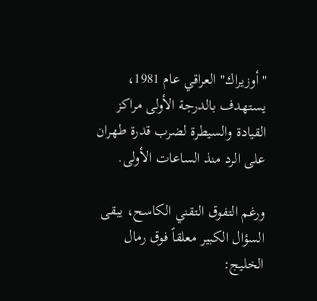"أوزيراك" العراقي عام 1981، يستهدف بالدرجة الأولى مراكز القيادة والسيطرة لضرب قدرة طهران على الرد منذ الساعات الأولى.

ورغم التفوق التقني الكاسح، يبقى السؤال الكبير معلقاً فوق رمال الخليج: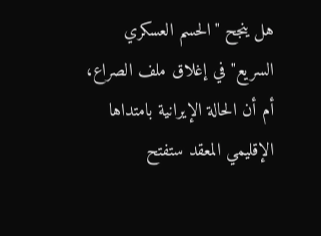هل ينجح "الحسم العسكري السريع" في إغلاق ملف الصراع، أم أن الحالة الإيرانية بامتداها الإقليمي المعقد ستفتح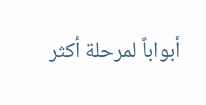أبواباً لمرحلة أكثر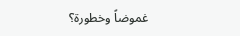غموضاً وخطورة؟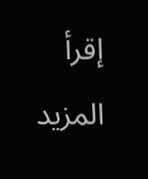إقرأ المزيد